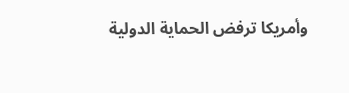وأمريكا ترفض الحماية الدولية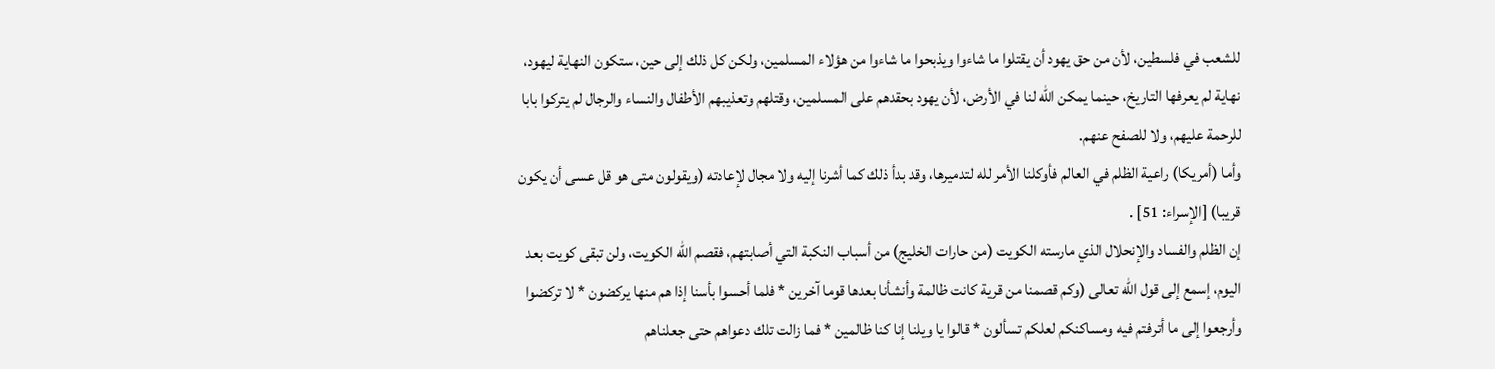للشعب في فلسطين، لأن من حق يهود أن يقتلوا ما شاءوا ويذبحوا ما شاءوا من هؤلاء المسلمين، ولكن كل ذلك إلى حين، ستكون النهاية ليهود، نهاية لم يعرفها التاريخ، حينما يمكن الله لنا في الأرض، لأن يهود بحقدهم على المسلمين، وقتلهم وتعذيبهم الأطفال والنساء والرجال لم يتركوا بابا للرحمة عليهم، ولا للصفح عنهم.
وأما (أمريكا) راعية الظلم في العالم فأوكلنا الأمر لله لتدميرها، وقد بدأ ذلك كما أشرنا إليه ولا مجال لإعادته (ويقولون متى هو قل عسى أن يكون قريبا) [الإسراء: 51] .
إن الظلم والفساد والإنحلال الذي مارسته الكويت (من حارات الخليج) من أسباب النكبة التي أصابتهم، فقصم الله الكويت، ولن تبقى كويت بعد اليوم، إسمع إلى قول الله تعالى (وكم قصمنا من قرية كانت ظالمة وأنشأنا بعدها قوما آخرين * فلما أحسوا بأسنا إذا هم منها يركضون * لا تركضوا وأرجعوا إلى ما أترفتم فيه ومساكنكم لعلكم تسألون * قالوا يا ويلنا إنا كنا ظالمين * فما زالت تلك دعواهم حتى جعلناهم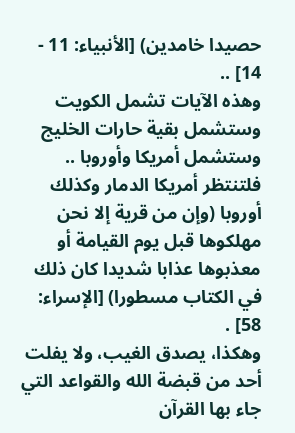حصيدا خامدين) [الأنبياء: 11 - 14] ..
وهذه الآيات تشمل الكويت وستشمل بقية حارات الخليج وستشمل أمريكا وأوروبا .. فلتنتظر أمريكا الدمار وكذلك أوروبا (وإن من قرية إلا نحن مهلكوها قبل يوم القيامة أو معذبوها عذابا شديدا كان ذلك في الكتاب مسطورا) [الإسراء: 58] .
وهكذا، يصدق الغيب، ولا يفلت أحد من قبضة الله والقواعد التي جاء بها القرآن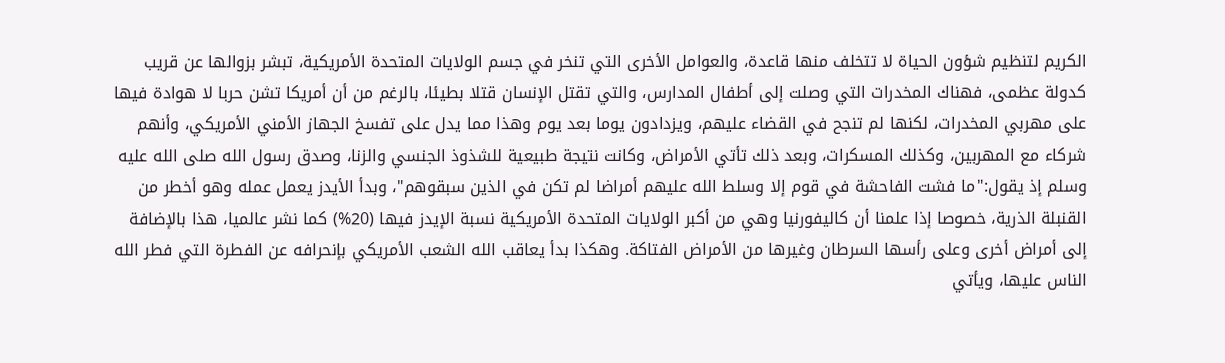الكريم لتنظيم شؤون الحياة لا تتخلف منها قاعدة، والعوامل الأخرى التي تنخر في جسم الولايات المتحدة الأمريكية، تبشر بزوالها عن قريب كدولة عظمى، فهناك المخدرات التي وصلت إلى أطفال المدارس، والتي تقتل الإنسان قتلا بطيئا، بالرغم من أن أمريكا تشن حربا لا هوادة فيها على مهربي المخدرات، لكنها لم تنجح في القضاء عليهم، ويزدادون يوما بعد يوم وهذا مما يدل على تفسخ الجهاز الأمني الأمريكي، وأنهم شركاء مع المهربين، وكذلك المسكرات، وبعد ذلك تأتي الأمراض، وكانت نتيجة طبيعية للشذوذ الجنسي والزنا، وصدق رسول الله صلى الله عليه وسلم إذ يقول:"ما فشت الفاحشة في قوم إلا وسلط الله عليهم أمراضا لم تكن في الذين سبقوهم"، وبدأ الأيدز يعمل عمله وهو أخطر من القنبلة الذرية، خصوصا إذا علمنا أن كاليفورنيا وهي من أكبر الولايات المتحدة الأمريكية نسبة الإيدز فيها (20%) كما نشر عالميا، هذا بالإضافة إلى أمراض أخرى وعلى رأسها السرطان وغيرها من الأمراض الفتاكة. وهكذا بدأ يعاقب الله الشعب الأمريكي بإنحرافه عن الفطرة التي فطر الله الناس عليها، ويأتي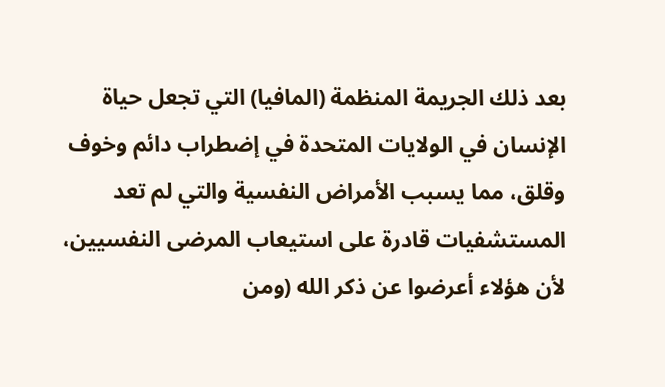بعد ذلك الجريمة المنظمة (المافيا) التي تجعل حياة الإنسان في الولايات المتحدة في إضطراب دائم وخوف وقلق، مما يسبب الأمراض النفسية والتي لم تعد المستشفيات قادرة على استيعاب المرضى النفسيين، لأن هؤلاء أعرضوا عن ذكر الله (ومن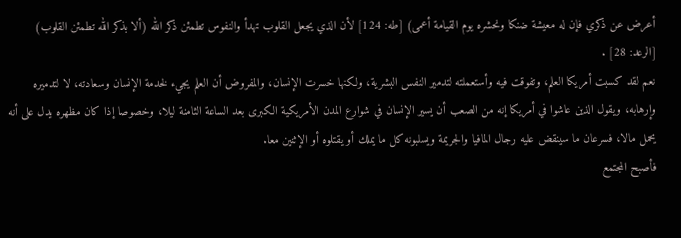أعرض عن ذكري فإن له معيشة ضنكا ونحشره يوم القيامة أعمى) [طه: 124] لأن الذي يجعل القلوب تهدأ والنفوس تطمئن ذكر الله (ألا بذكر الله تطمئن القلوب) [الرعد: 28] .
نعم لقد كسبت أمريكا العلم، وتفوقت فيه وأستعملته لتدمير النفس البشرية، ولكنها خسرت الإنسان، والمفروض أن العلم يجيء لخدمة الإنسان وسعادته، لا لتدميره وإرهابه، ويقول الذين عاشوا في أمريكا إنه من الصعب أن يسير الإنسان في شوارع المدن الأمريكية الكبرى بعد الساعة الثامنة ليلا، وخصوصا إذا كان مظهره يدل على أنه يحمل مالا، فسرعان ما سينقض عليه رجال المافيا والجريمة ويسلبونه كل ما يملك أو يقتلوه أو الإثنين معا.
فأصبح المجتمع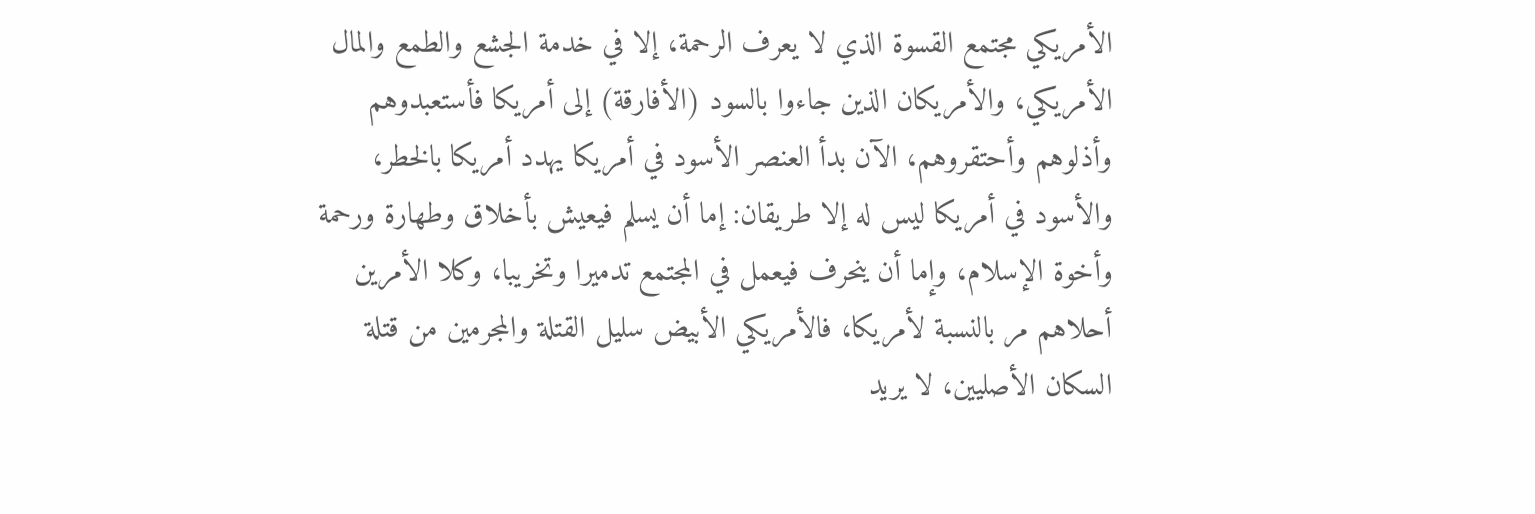الأمريكي مجتمع القسوة الذي لا يعرف الرحمة، إلا في خدمة الجشع والطمع والمال الأمريكي، والأمريكان الذين جاءوا بالسود (الأفارقة) إلى أمريكا فأستعبدوهم وأذلوهم وأحتقروهم، الآن بدأ العنصر الأسود في أمريكا يهدد أمريكا بالخطر، والأسود في أمريكا ليس له إلا طريقان: إما أن يسلم فيعيش بأخلاق وطهارة ورحمة وأخوة الإسلام، وإما أن ينحرف فيعمل في المجتمع تدميرا وتخريبا، وكلا الأمرين أحلاهم مر بالنسبة لأمريكا، فالأمريكي الأبيض سليل القتلة والمجرمين من قتلة السكان الأصليين، لا يريد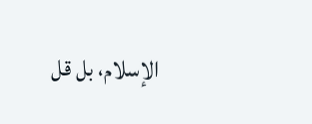الإسلام، بل قل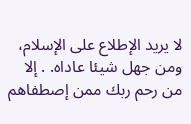لا يريد الإطلاع على الإسلام، ومن جهل شيئا عاداه. . إلا من رحم ربك ممن إصطفاهم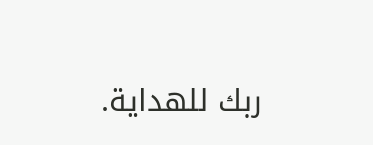ربك للهداية.